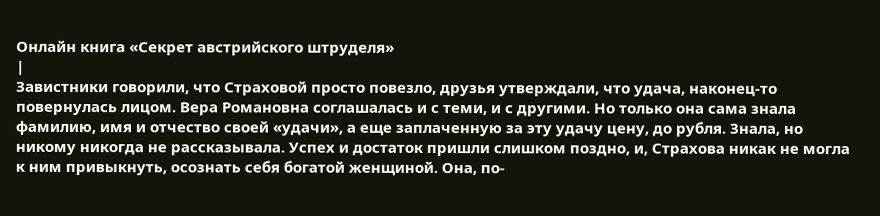Онлайн книга «Секрет австрийского штруделя»
|
Завистники говорили, что Страховой просто повезло, друзья утверждали, что удача, наконец-то повернулась лицом. Вера Романовна соглашалась и с теми, и с другими. Но только она сама знала фамилию, имя и отчество своей «удачи», а еще заплаченную за эту удачу цену, до рубля. Знала, но никому никогда не рассказывала. Успех и достаток пришли слишком поздно, и, Страхова никак не могла к ним привыкнуть, осознать себя богатой женщиной. Она, по-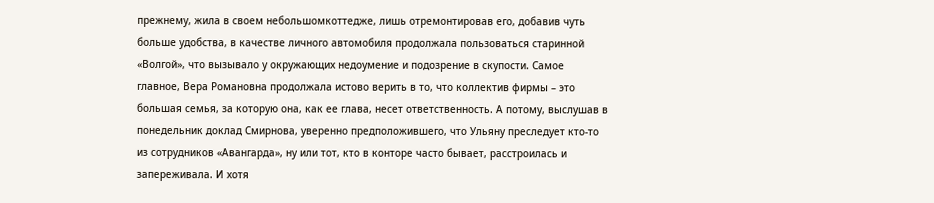прежнему, жила в своем небольшомкоттедже, лишь отремонтировав его, добавив чуть больше удобства, в качестве личного автомобиля продолжала пользоваться старинной «Волгой», что вызывало у окружающих недоумение и подозрение в скупости. Самое главное, Вера Романовна продолжала истово верить в то, что коллектив фирмы – это большая семья, за которую она, как ее глава, несет ответственность. А потому, выслушав в понедельник доклад Смирнова, уверенно предположившего, что Ульяну преследует кто-то из сотрудников «Авангарда», ну или тот, кто в конторе часто бывает, расстроилась и запереживала. И хотя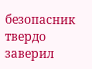безопасник твердо заверил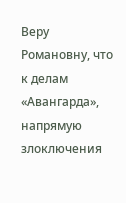Веру Романовну, что к делам «Авангарда», напрямую злоключения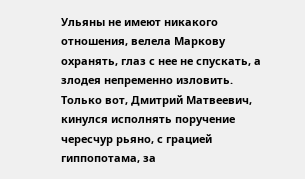Ульяны не имеют никакого отношения, велела Маркову охранять, глаз с нее не спускать, а злодея непременно изловить. Только вот, Дмитрий Матвеевич, кинулся исполнять поручение чересчур рьяно, с грацией гиппопотама, за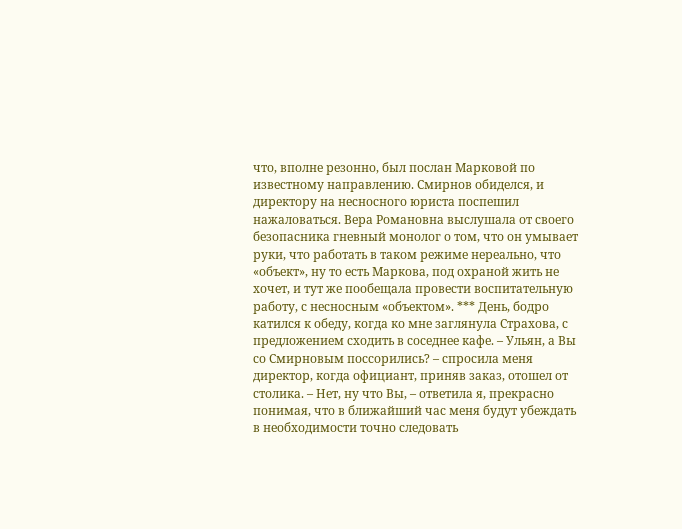что, вполне резонно, был послан Марковой по известному направлению. Смирнов обиделся, и директору на несносного юриста поспешил нажаловаться. Вера Романовна выслушала от своего безопасника гневный монолог о том, что он умывает руки, что работать в таком режиме нереально, что «объект», ну то есть Маркова, под охраной жить не хочет, и тут же пообещала провести воспитательную работу, с несносным «объектом». *** День, бодро катился к обеду, когда ко мне заглянула Страхова, с предложением сходить в соседнее кафе. – Ульян, а Вы со Смирновым поссорились? – спросила меня директор, когда официант, приняв заказ, отошел от столика. – Нет, ну что Вы, – ответила я, прекрасно понимая, что в ближайший час меня будут убеждать в необходимости точно следовать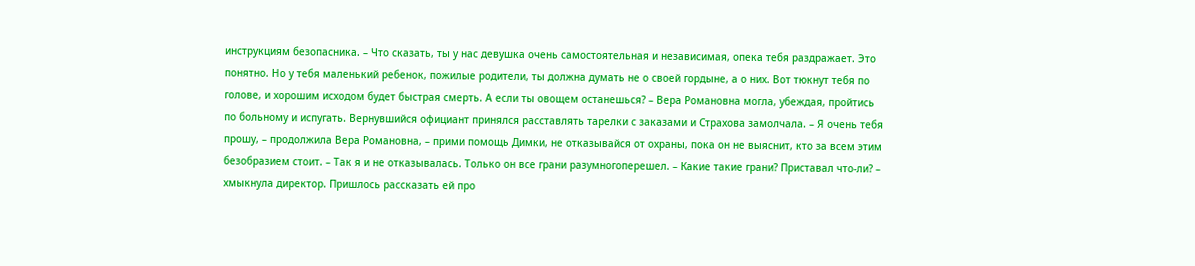инструкциям безопасника. – Что сказать, ты у нас девушка очень самостоятельная и независимая, опека тебя раздражает. Это понятно. Но у тебя маленький ребенок, пожилые родители, ты должна думать не о своей гордыне, а о них. Вот тюкнут тебя по голове, и хорошим исходом будет быстрая смерть. А если ты овощем останешься? – Вера Романовна могла, убеждая, пройтись по больному и испугать. Вернувшийся официант принялся расставлять тарелки с заказами и Страхова замолчала. – Я очень тебя прошу, – продолжила Вера Романовна, – прими помощь Димки, не отказывайся от охраны, пока он не выяснит, кто за всем этим безобразием стоит. – Так я и не отказывалась. Только он все грани разумногоперешел. – Какие такие грани? Приставал что-ли? – хмыкнула директор. Пришлось рассказать ей про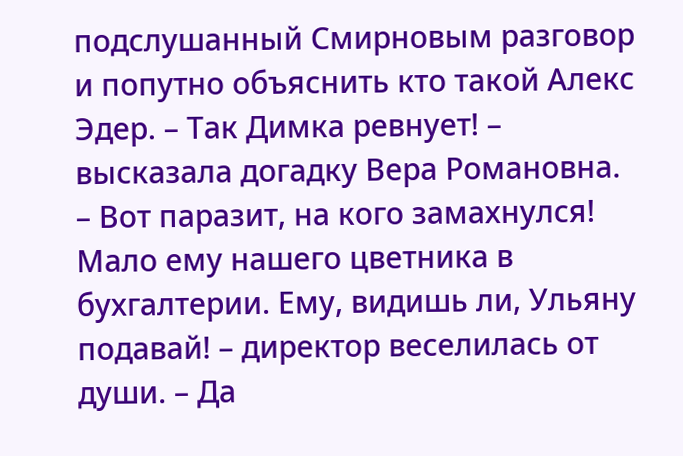подслушанный Смирновым разговор и попутно объяснить кто такой Алекс Эдер. – Так Димка ревнует! – высказала догадку Вера Романовна. – Вот паразит, на кого замахнулся! Мало ему нашего цветника в бухгалтерии. Ему, видишь ли, Ульяну подавай! – директор веселилась от души. – Да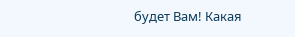будет Вам! Какая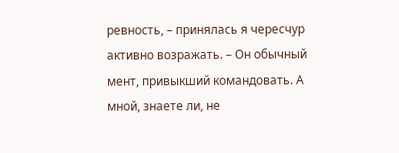ревность, – принялась я чересчур активно возражать. – Он обычный мент, привыкший командовать. А мной, знаете ли, не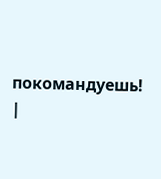покомандуешь! |